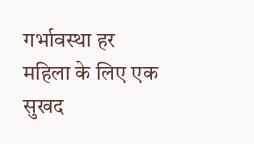गर्भावस्था हर महिला के लिए एक सुखद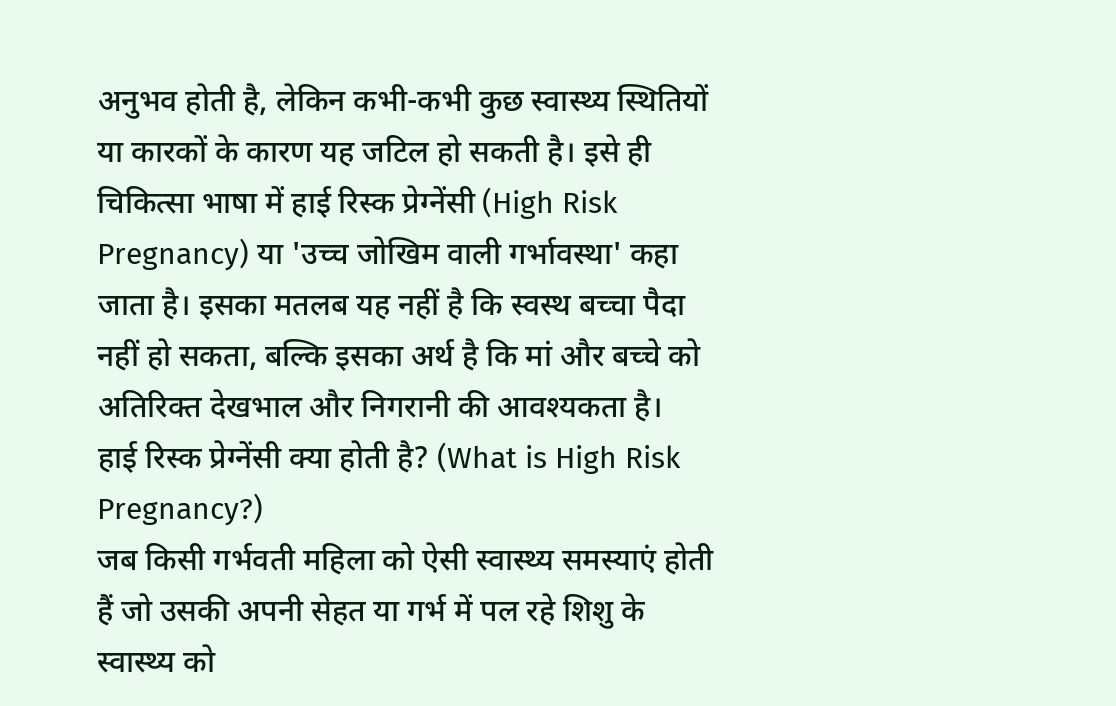अनुभव होती है, लेकिन कभी-कभी कुछ स्वास्थ्य स्थितियों या कारकों के कारण यह जटिल हो सकती है। इसे ही चिकित्सा भाषा में हाई रिस्क प्रेग्नेंसी (High Risk Pregnancy) या 'उच्च जोखिम वाली गर्भावस्था' कहा जाता है। इसका मतलब यह नहीं है कि स्वस्थ बच्चा पैदा नहीं हो सकता, बल्कि इसका अर्थ है कि मां और बच्चे को अतिरिक्त देखभाल और निगरानी की आवश्यकता है।
हाई रिस्क प्रेग्नेंसी क्या होती है? (What is High Risk Pregnancy?)
जब किसी गर्भवती महिला को ऐसी स्वास्थ्य समस्याएं होती हैं जो उसकी अपनी सेहत या गर्भ में पल रहे शिशु के स्वास्थ्य को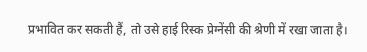प्रभावित कर सकती हैं, तो उसे हाई रिस्क प्रेग्नेंसी की श्रेणी में रखा जाता है।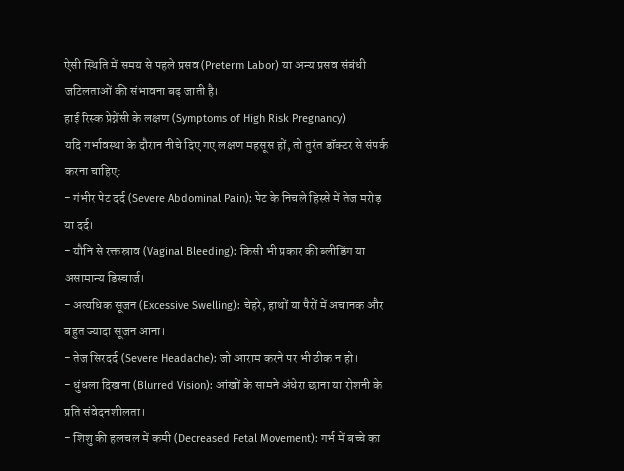ऐसी स्थिति में समय से पहले प्रसव (Preterm Labor) या अन्य प्रसव संबंधी जटिलताओं की संभावना बढ़ जाती है।
हाई रिस्क प्रेग्नेंसी के लक्षण (Symptoms of High Risk Pregnancy)
यदि गर्भावस्था के दौरान नीचे दिए गए लक्षण महसूस हों, तो तुरंत डॉक्टर से संपर्क करना चाहिए:
- गंभीर पेट दर्द (Severe Abdominal Pain): पेट के निचले हिस्से में तेज मरोड़ या दर्द।
- यौनि से रक्तस्राव (Vaginal Bleeding): किसी भी प्रकार की ब्लीडिंग या असामान्य डिस्चार्ज।
- अत्यधिक सूजन (Excessive Swelling): चेहरे, हाथों या पैरों में अचानक और बहुत ज्यादा सूजन आना।
- तेज सिरदर्द (Severe Headache): जो आराम करने पर भी ठीक न हो।
- धुंधला दिखना (Blurred Vision): आंखों के सामने अंधेरा छाना या रोशनी के प्रति संवेदनशीलता।
- शिशु की हलचल में कमी (Decreased Fetal Movement): गर्भ में बच्चे का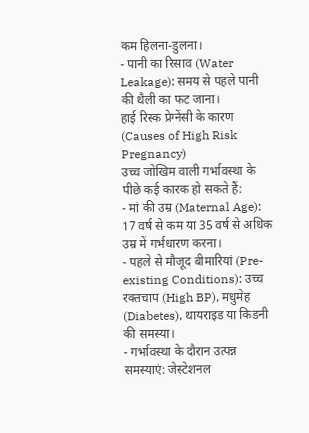कम हिलना-डुलना।
- पानी का रिसाव (Water Leakage): समय से पहले पानी की थैली का फट जाना।
हाई रिस्क प्रेग्नेंसी के कारण (Causes of High Risk Pregnancy)
उच्च जोखिम वाली गर्भावस्था के पीछे कई कारक हो सकते हैं:
- मां की उम्र (Maternal Age): 17 वर्ष से कम या 35 वर्ष से अधिक उम्र में गर्भधारण करना।
- पहले से मौजूद बीमारियां (Pre-existing Conditions): उच्च रक्तचाप (High BP), मधुमेह (Diabetes), थायराइड या किडनी की समस्या।
- गर्भावस्था के दौरान उत्पन्न समस्याएं: जेस्टेशनल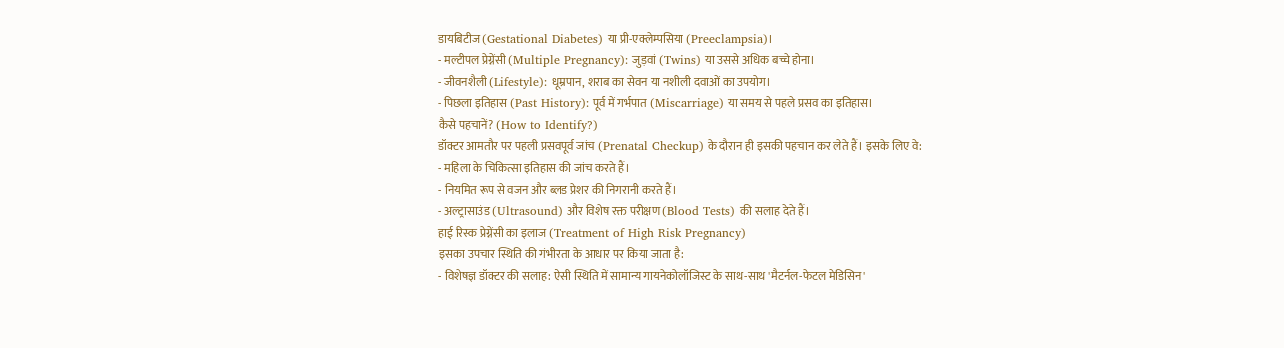डायबिटीज (Gestational Diabetes) या प्री-एक्लेम्पसिया (Preeclampsia)।
- मल्टीपल प्रेग्नेंसी (Multiple Pregnancy): जुड़वां (Twins) या उससे अधिक बच्चे होना।
- जीवनशैली (Lifestyle): धूम्रपान, शराब का सेवन या नशीली दवाओं का उपयोग।
- पिछला इतिहास (Past History): पूर्व में गर्भपात (Miscarriage) या समय से पहले प्रसव का इतिहास।
कैसे पहचानें? (How to Identify?)
डॉक्टर आमतौर पर पहली प्रसवपूर्व जांच (Prenatal Checkup) के दौरान ही इसकी पहचान कर लेते हैं। इसके लिए वे:
- महिला के चिकित्सा इतिहास की जांच करते हैं।
- नियमित रूप से वजन और ब्लड प्रेशर की निगरानी करते हैं।
- अल्ट्रासाउंड (Ultrasound) और विशेष रक्त परीक्षण (Blood Tests) की सलाह देते हैं।
हाई रिस्क प्रेग्नेंसी का इलाज (Treatment of High Risk Pregnancy)
इसका उपचार स्थिति की गंभीरता के आधार पर किया जाता है:
- विशेषज्ञ डॉक्टर की सलाह: ऐसी स्थिति में सामान्य गायनेकोलॉजिस्ट के साथ-साथ 'मैटर्नल-फेटल मेडिसिन'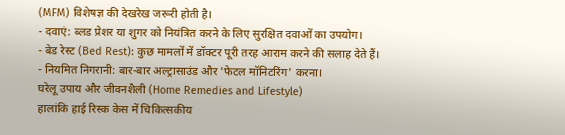(MFM) विशेषज्ञ की देखरेख जरूरी होती है।
- दवाएं: ब्लड प्रेशर या शुगर को नियंत्रित करने के लिए सुरक्षित दवाओं का उपयोग।
- बेड रेस्ट (Bed Rest): कुछ मामलों में डॉक्टर पूरी तरह आराम करने की सलाह देते हैं।
- नियमित निगरानी: बार-बार अल्ट्रासाउंड और 'फेटल मॉनिटरिंग' करना।
घरेलू उपाय और जीवनशैली (Home Remedies and Lifestyle)
हालांकि हाई रिस्क केस में चिकित्सकीय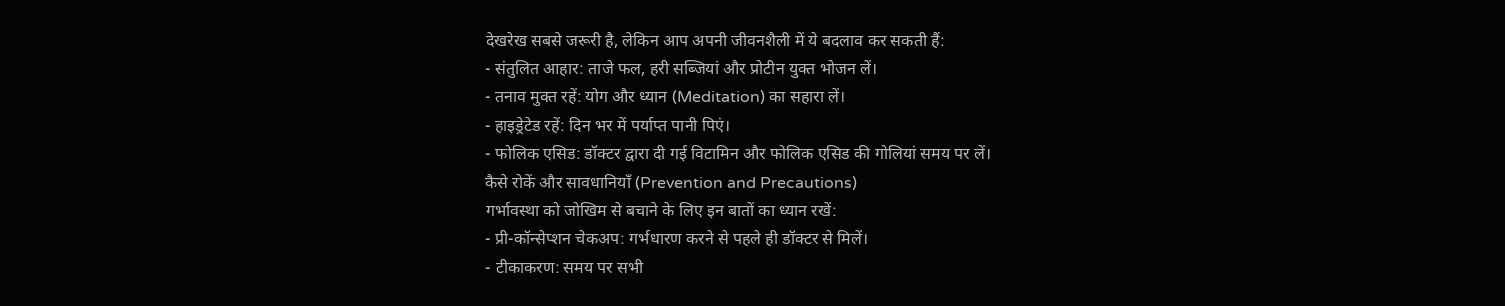देखरेख सबसे जरूरी है, लेकिन आप अपनी जीवनशैली में ये बदलाव कर सकती हैं:
- संतुलित आहार: ताजे फल, हरी सब्जियां और प्रोटीन युक्त भोजन लें।
- तनाव मुक्त रहें: योग और ध्यान (Meditation) का सहारा लें।
- हाइड्रेटेड रहें: दिन भर में पर्याप्त पानी पिएं।
- फोलिक एसिड: डॉक्टर द्वारा दी गई विटामिन और फोलिक एसिड की गोलियां समय पर लें।
कैसे रोकें और सावधानियाँ (Prevention and Precautions)
गर्भावस्था को जोखिम से बचाने के लिए इन बातों का ध्यान रखें:
- प्री-कॉन्सेप्शन चेकअप: गर्भधारण करने से पहले ही डॉक्टर से मिलें।
- टीकाकरण: समय पर सभी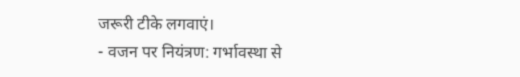जरूरी टीके लगवाएं।
- वजन पर नियंत्रण: गर्भावस्था से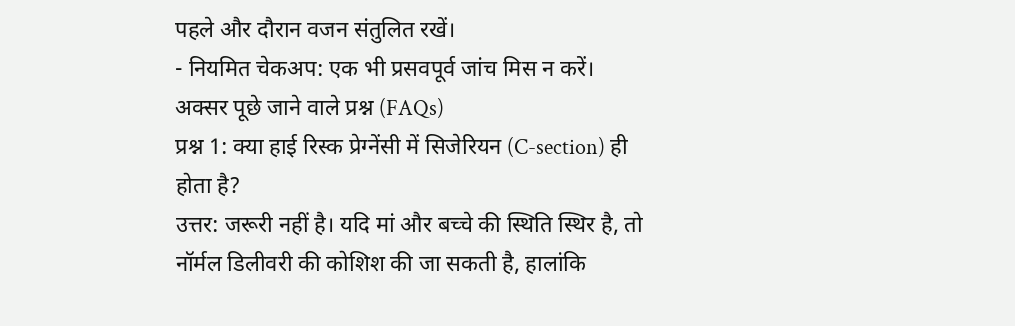पहले और दौरान वजन संतुलित रखें।
- नियमित चेकअप: एक भी प्रसवपूर्व जांच मिस न करें।
अक्सर पूछे जाने वाले प्रश्न (FAQs)
प्रश्न 1: क्या हाई रिस्क प्रेग्नेंसी में सिजेरियन (C-section) ही होता है?
उत्तर: जरूरी नहीं है। यदि मां और बच्चे की स्थिति स्थिर है, तो नॉर्मल डिलीवरी की कोशिश की जा सकती है, हालांकि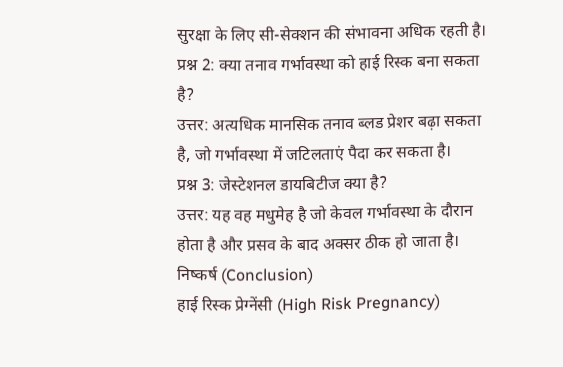सुरक्षा के लिए सी-सेक्शन की संभावना अधिक रहती है।
प्रश्न 2: क्या तनाव गर्भावस्था को हाई रिस्क बना सकता है?
उत्तर: अत्यधिक मानसिक तनाव ब्लड प्रेशर बढ़ा सकता है, जो गर्भावस्था में जटिलताएं पैदा कर सकता है।
प्रश्न 3: जेस्टेशनल डायबिटीज क्या है?
उत्तर: यह वह मधुमेह है जो केवल गर्भावस्था के दौरान होता है और प्रसव के बाद अक्सर ठीक हो जाता है।
निष्कर्ष (Conclusion)
हाई रिस्क प्रेग्नेंसी (High Risk Pregnancy)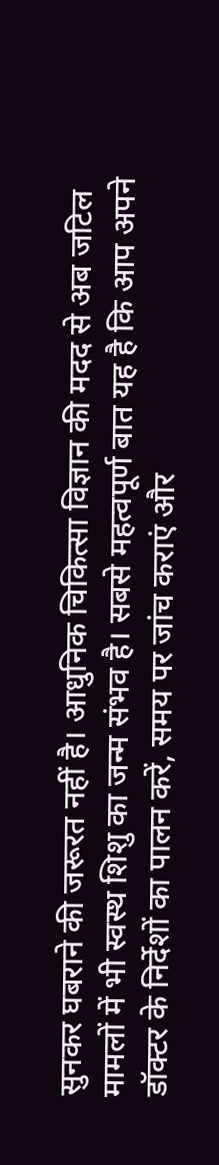सुनकर घबराने की जरूरत नहीं है। आधुनिक चिकित्सा विज्ञान की मदद से अब जटिल मामलों में भी स्वस्थ शिशु का जन्म संभव है। सबसे महत्वपूर्ण बात यह है कि आप अपने डॉक्टर के निर्देशों का पालन करें, समय पर जांच कराएं और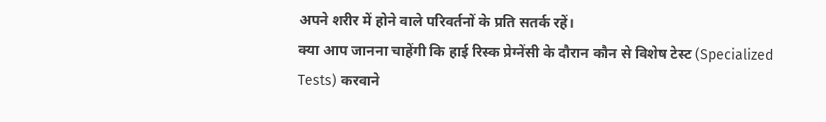अपने शरीर में होने वाले परिवर्तनों के प्रति सतर्क रहें।
क्या आप जानना चाहेंगी कि हाई रिस्क प्रेग्नेंसी के दौरान कौन से विशेष टेस्ट (Specialized Tests) करवाने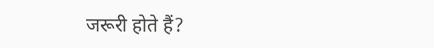जरूरी होते हैं?